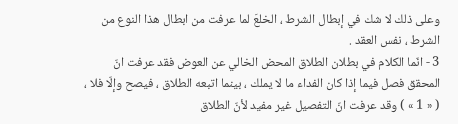وعلى ذلك لا شك في إبطال الشرط ، الخلعَ لما عرفت من ابطال هذا النوع من الشرط ، نفس العقد .
3 - انّما الكلام في بطلان الطلاق المحض الخالي عن العوض فقد عرفت انّ المحقق فصل فيما إذا كان الفداء ما لا يملك ، بينما اتبعه الطلاق ، فيصح وإلّا فلا ، ( « 1 » ) وقد عرفت انّ التفصيل غير مفيد لأنّ الطلاق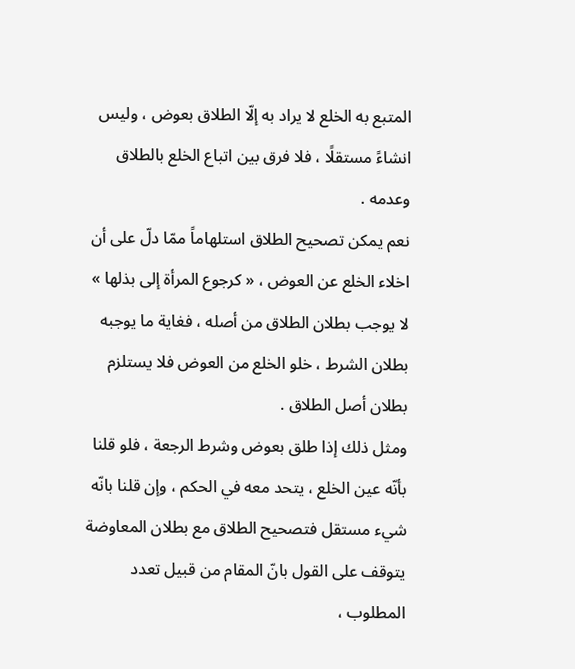المتبع به الخلع لا يراد به إلّا الطلاق بعوض ، وليس انشاءً مستقلًا ، فلا فرق بين اتباع الخلع بالطلاق وعدمه .
نعم يمكن تصحيح الطلاق استلهاماً ممّا دلّ على أن اخلاء الخلع عن العوض ، « كرجوع المرأة إلى بذلها » لا يوجب بطلان الطلاق من أصله ، فغاية ما يوجبه بطلان الشرط ، خلو الخلع من العوض فلا يستلزم بطلان أصل الطلاق .
ومثل ذلك إذا طلق بعوض وشرط الرجعة ، فلو قلنا بأنّه عين الخلع ، يتحد معه في الحكم ، وإن قلنا بانّه شيء مستقل فتصحيح الطلاق مع بطلان المعاوضة يتوقف على القول بانّ المقام من قبيل تعدد المطلوب ،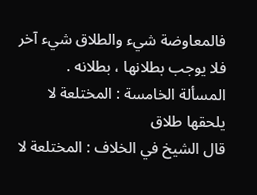فالمعاوضة شيء والطلاق شيء آخر فلا يوجب بطلانها ، بطلانه .
المسألة الخامسة : المختلعة لا يلحقها طلاق
قال الشيخ في الخلاف : المختلعة لا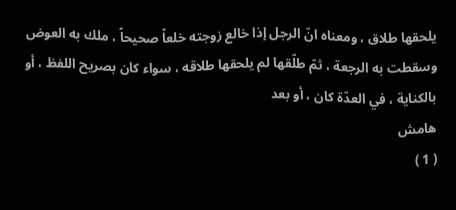يلحقها طلاق ، ومعناه انّ الرجل إذا خالع زوجته خلعاً صحيحاً ، ملك به العوض وسقطت به الرجعة ، ثمّ طلّقها لم يلحقها طلاقه ، سواء كان بصريح اللفظ ، أو بالكناية ، في العدّة كان ، أو بعد
هامش
( 1 )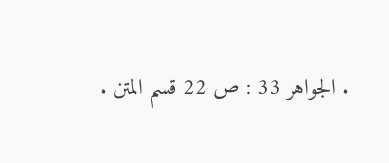. الجواهر 33 : ص 22 قسم المتن .